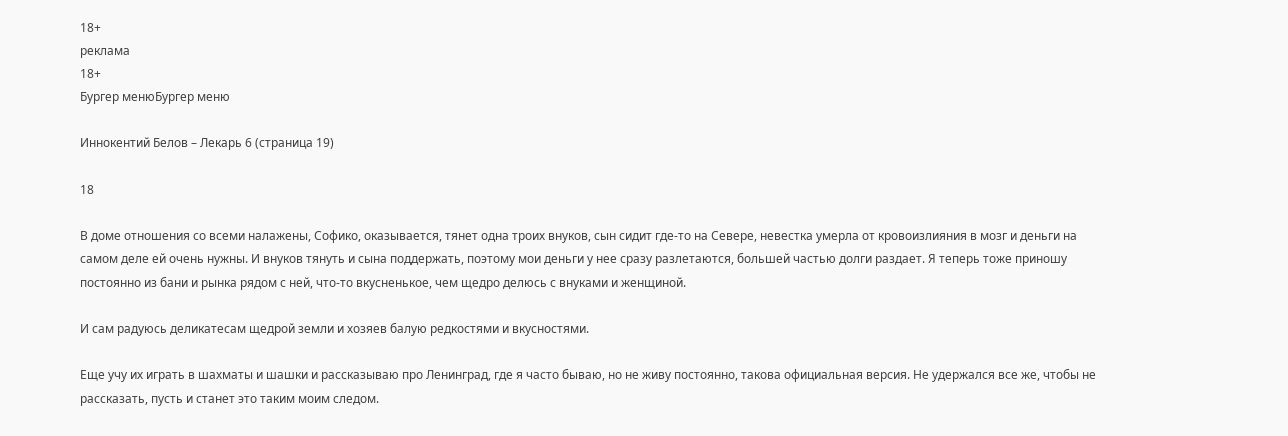18+
реклама
18+
Бургер менюБургер меню

Иннокентий Белов – Лекарь 6 (страница 19)

18

В доме отношения со всеми налажены, Софико, оказывается, тянет одна троих внуков, сын сидит где-то на Севере, невестка умерла от кровоизлияния в мозг и деньги на самом деле ей очень нужны. И внуков тянуть и сына поддержать, поэтому мои деньги у нее сразу разлетаются, большей частью долги раздает. Я теперь тоже приношу постоянно из бани и рынка рядом с ней, что-то вкусненькое, чем щедро делюсь с внуками и женщиной.

И сам радуюсь деликатесам щедрой земли и хозяев балую редкостями и вкусностями.

Еще учу их играть в шахматы и шашки и рассказываю про Ленинград, где я часто бываю, но не живу постоянно, такова официальная версия. Не удержался все же, чтобы не рассказать, пусть и станет это таким моим следом.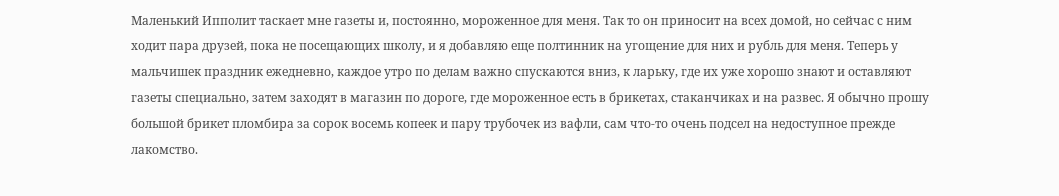Маленький Ипполит таскает мне газеты и, постоянно, мороженное для меня. Так то он приносит на всех домой, но сейчас с ним ходит пара друзей, пока не посещающих школу, и я добавляю еще полтинник на угощение для них и рубль для меня. Теперь у мальчишек праздник ежедневно, каждое утро по делам важно спускаются вниз, к ларьку, где их уже хорошо знают и оставляют газеты специально, затем заходят в магазин по дороге, где мороженное есть в брикетах, стаканчиках и на развес. Я обычно прошу большой брикет пломбира за сорок восемь копеек и пару трубочек из вафли, сам что-то очень подсел на недоступное прежде лакомство.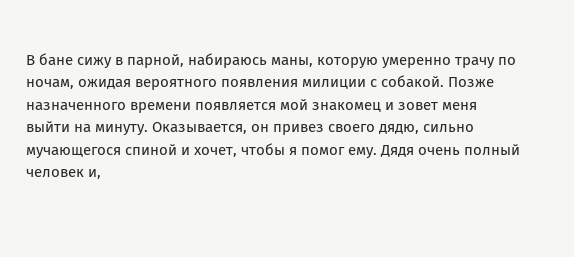В бане сижу в парной, набираюсь маны, которую умеренно трачу по ночам, ожидая вероятного появления милиции с собакой. Позже назначенного времени появляется мой знакомец и зовет меня выйти на минуту. Оказывается, он привез своего дядю, сильно мучающегося спиной и хочет, чтобы я помог ему. Дядя очень полный человек и,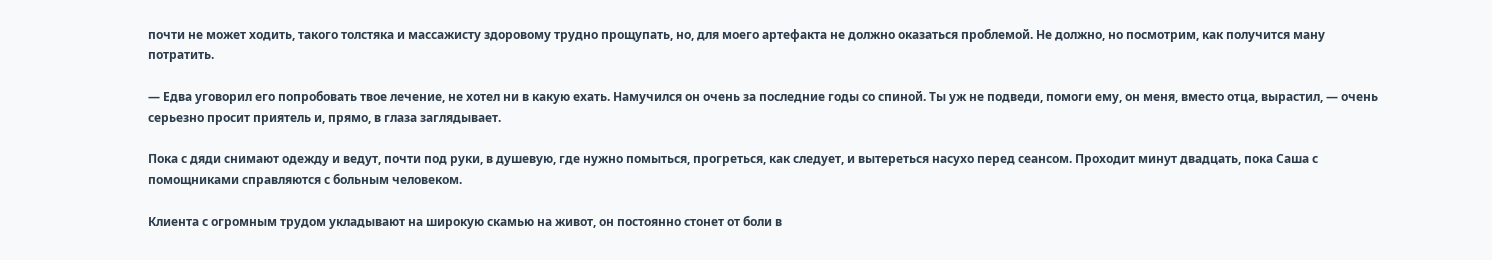почти не может ходить, такого толстяка и массажисту здоровому трудно прощупать, но, для моего артефакта не должно оказаться проблемой. Не должно, но посмотрим, как получится ману потратить.

— Едва уговорил его попробовать твое лечение, не хотел ни в какую ехать. Намучился он очень за последние годы со спиной. Ты уж не подведи, помоги ему, он меня, вместо отца, вырастил, — очень серьезно просит приятель и, прямо, в глаза заглядывает.

Пока с дяди снимают одежду и ведут, почти под руки, в душевую, где нужно помыться, прогреться, как следует, и вытереться насухо перед сеансом. Проходит минут двадцать, пока Саша с помощниками справляются с больным человеком.

Клиента с огромным трудом укладывают на широкую скамью на живот, он постоянно стонет от боли в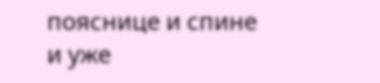пояснице и спине и уже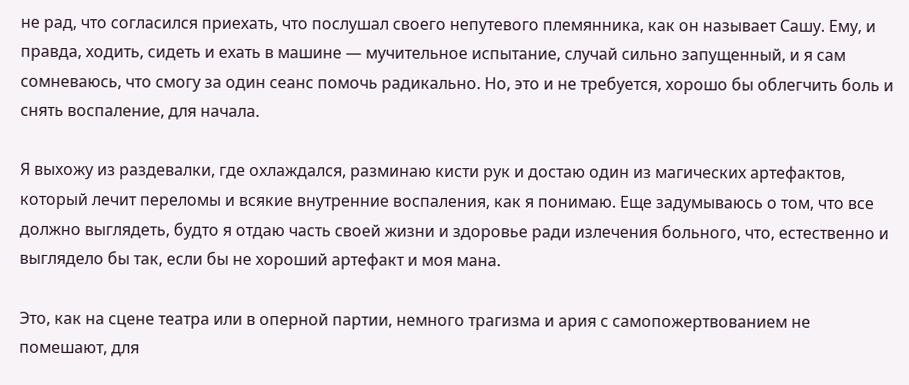не рад, что согласился приехать, что послушал своего непутевого племянника, как он называет Сашу. Ему, и правда, ходить, сидеть и ехать в машине — мучительное испытание, случай сильно запущенный, и я сам сомневаюсь, что смогу за один сеанс помочь радикально. Но, это и не требуется, хорошо бы облегчить боль и снять воспаление, для начала.

Я выхожу из раздевалки, где охлаждался, разминаю кисти рук и достаю один из магических артефактов, который лечит переломы и всякие внутренние воспаления, как я понимаю. Еще задумываюсь о том, что все должно выглядеть, будто я отдаю часть своей жизни и здоровье ради излечения больного, что, естественно и выглядело бы так, если бы не хороший артефакт и моя мана.

Это, как на сцене театра или в оперной партии, немного трагизма и ария с самопожертвованием не помешают, для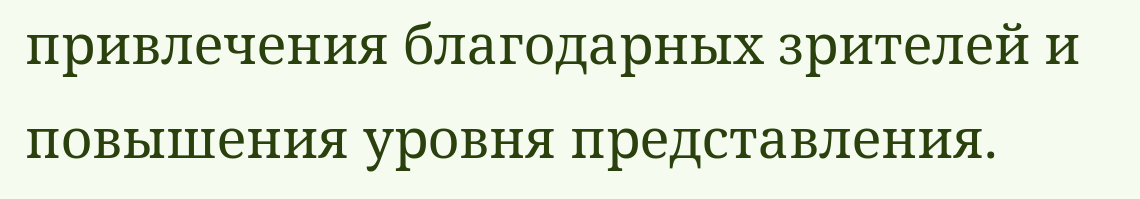привлечения благодарных зрителей и повышения уровня представления.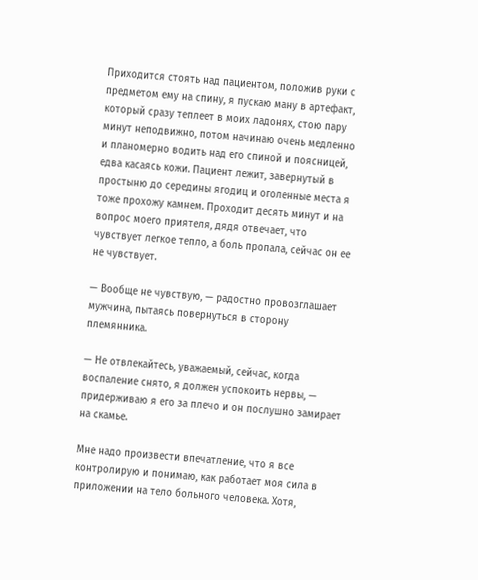Приходится стоять над пациентом, положив руки с предметом ему на спину, я пускаю ману в артефакт, который сразу теплеет в моих ладонях, стою пару минут неподвижно, потом начинаю очень медленно и планомерно водить над его спиной и поясницей, едва касаясь кожи. Пациент лежит, завернутый в простыню до середины ягодиц и оголенные места я тоже прохожу камнем. Проходит десять минут и на вопрос моего приятеля, дядя отвечает, что чувствует легкое тепло, а боль пропала, сейчас он ее не чувствует.

— Вообще не чувствую, — радостно провозглашает мужчина, пытаясь повернуться в сторону племянника.

— Не отвлекайтесь, уважаемый, сейчас, когда воспаление снято, я должен успокоить нервы, — придерживаю я его за плечо и он послушно замирает на скамье.

Мне надо произвести впечатление, что я все контролирую и понимаю, как работает моя сила в приложении на тело больного человека. Хотя,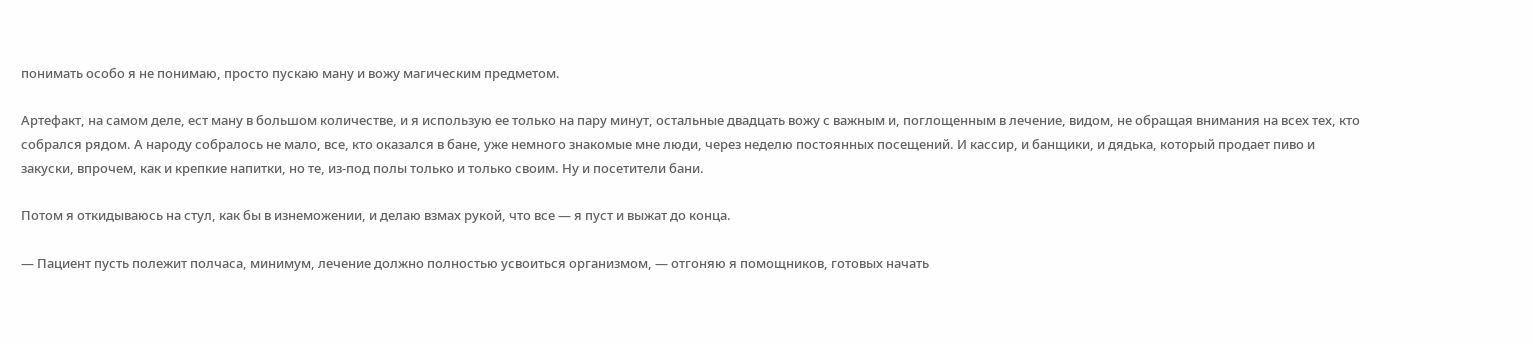понимать особо я не понимаю, просто пускаю ману и вожу магическим предметом.

Артефакт, на самом деле, ест ману в большом количестве, и я использую ее только на пару минут, остальные двадцать вожу с важным и, поглощенным в лечение, видом, не обращая внимания на всех тех, кто собрался рядом. А народу собралось не мало, все, кто оказался в бане, уже немного знакомые мне люди, через неделю постоянных посещений. И кассир, и банщики, и дядька, который продает пиво и закуски, впрочем, как и крепкие напитки, но те, из-под полы только и только своим. Ну и посетители бани.

Потом я откидываюсь на стул, как бы в изнеможении, и делаю взмах рукой, что все — я пуст и выжат до конца.

— Пациент пусть полежит полчаса, минимум, лечение должно полностью усвоиться организмом, — отгоняю я помощников, готовых начать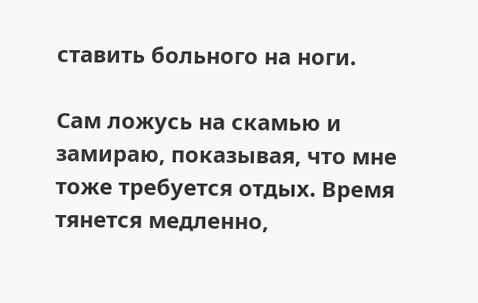ставить больного на ноги.

Сам ложусь на скамью и замираю, показывая, что мне тоже требуется отдых. Время тянется медленно,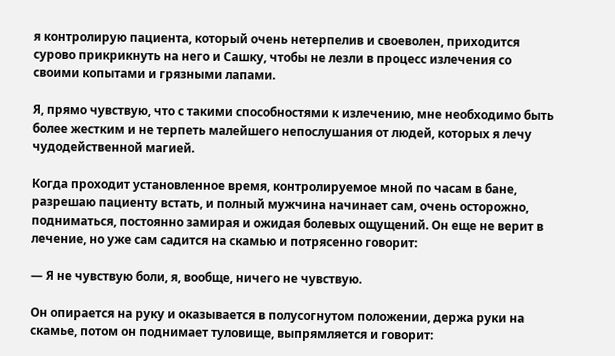я контролирую пациента, который очень нетерпелив и своеволен, приходится сурово прикрикнуть на него и Сашку, чтобы не лезли в процесс излечения со своими копытами и грязными лапами.

Я, прямо чувствую, что с такими способностями к излечению, мне необходимо быть более жестким и не терпеть малейшего непослушания от людей, которых я лечу чудодейственной магией.

Когда проходит установленное время, контролируемое мной по часам в бане, разрешаю пациенту встать, и полный мужчина начинает сам, очень осторожно, подниматься, постоянно замирая и ожидая болевых ощущений. Он еще не верит в лечение, но уже сам садится на скамью и потрясенно говорит:

— Я не чувствую боли, я, вообще, ничего не чувствую.

Он опирается на руку и оказывается в полусогнутом положении, держа руки на скамье, потом он поднимает туловище, выпрямляется и говорит: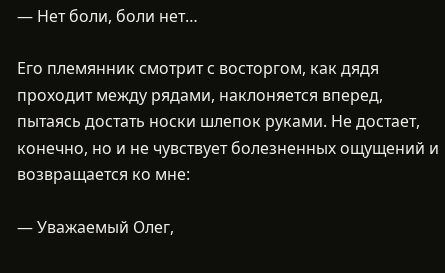— Нет боли, боли нет…

Его племянник смотрит с восторгом, как дядя проходит между рядами, наклоняется вперед, пытаясь достать носки шлепок руками. Не достает, конечно, но и не чувствует болезненных ощущений и возвращается ко мне:

— Уважаемый Олег,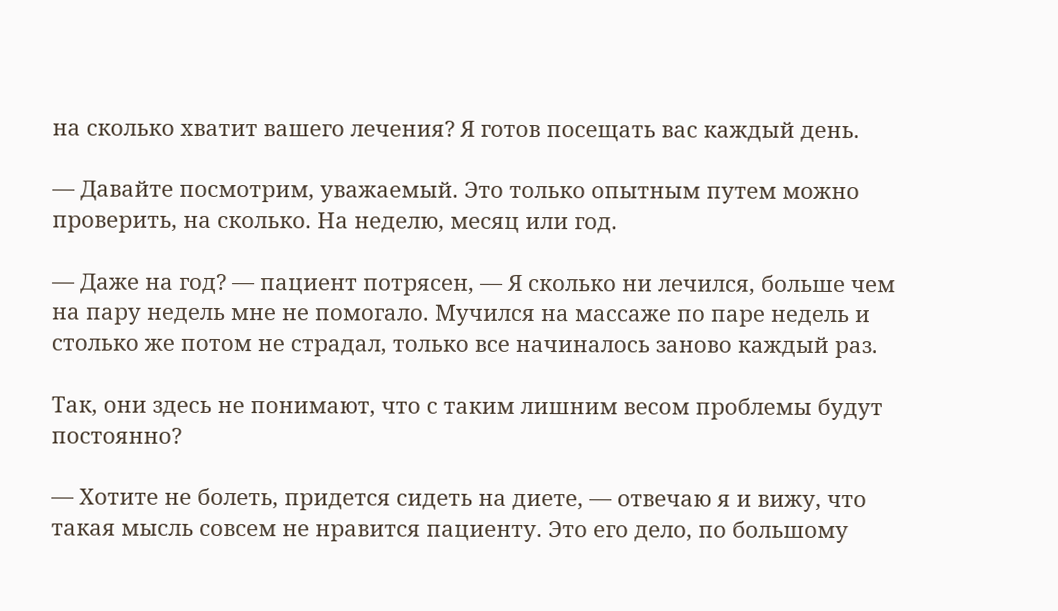на сколько хватит вашего лечения? Я готов посещать вас каждый день.

— Давайте посмотрим, уважаемый. Это только опытным путем можно проверить, на сколько. На неделю, месяц или год.

— Даже на год? — пациент потрясен, — Я сколько ни лечился, больше чем на пару недель мне не помогало. Мучился на массаже по паре недель и столько же потом не страдал, только все начиналось заново каждый раз.

Так, они здесь не понимают, что с таким лишним весом проблемы будут постоянно?

— Хотите не болеть, придется сидеть на диете, — отвечаю я и вижу, что такая мысль совсем не нравится пациенту. Это его дело, по большому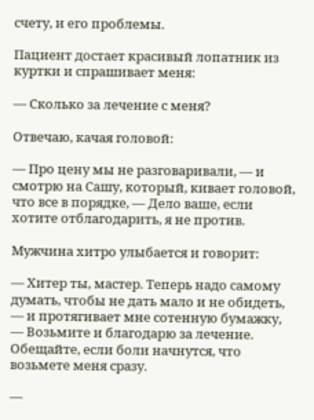счету, и его проблемы.

Пациент достает красивый лопатник из куртки и спрашивает меня:

— Сколько за лечение с меня?

Отвечаю, качая головой:

— Про цену мы не разговаривали, — и смотрю на Сашу, который, кивает головой, что все в порядке, — Дело ваше, если хотите отблагодарить, я не против.

Мужчина хитро улыбается и говорит:

— Хитер ты, мастер. Теперь надо самому думать, чтобы не дать мало и не обидеть, — и протягивает мне сотенную бумажку, — Возьмите и благодарю за лечение. Обещайте, если боли начнутся, что возьмете меня сразу.

—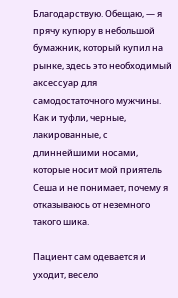Благодарствую. Обещаю, — я прячу купюру в небольшой бумажник, который купил на рынке, здесь это необходимый аксессуар для самодостаточного мужчины. Как и туфли, черные, лакированные, с длиннейшими носами, которые носит мой приятель Сеша и не понимает, почему я отказываюсь от неземного такого шика.

Пациент сам одевается и уходит, весело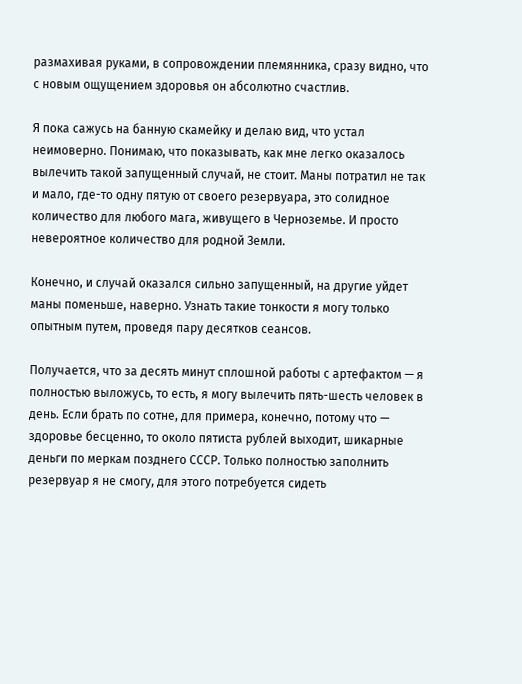размахивая руками, в сопровождении племянника, сразу видно, что с новым ощущением здоровья он абсолютно счастлив.

Я пока сажусь на банную скамейку и делаю вид, что устал неимоверно. Понимаю, что показывать, как мне легко оказалось вылечить такой запущенный случай, не стоит. Маны потратил не так и мало, где-то одну пятую от своего резервуара, это солидное количество для любого мага, живущего в Черноземье. И просто невероятное количество для родной Земли.

Конечно, и случай оказался сильно запущенный, на другие уйдет маны поменьше, наверно. Узнать такие тонкости я могу только опытным путем, проведя пару десятков сеансов.

Получается, что за десять минут сплошной работы с артефактом — я полностью выложусь, то есть, я могу вылечить пять-шесть человек в день. Если брать по сотне, для примера, конечно, потому что — здоровье бесценно, то около пятиста рублей выходит, шикарные деньги по меркам позднего СССР. Только полностью заполнить резервуар я не смогу, для этого потребуется сидеть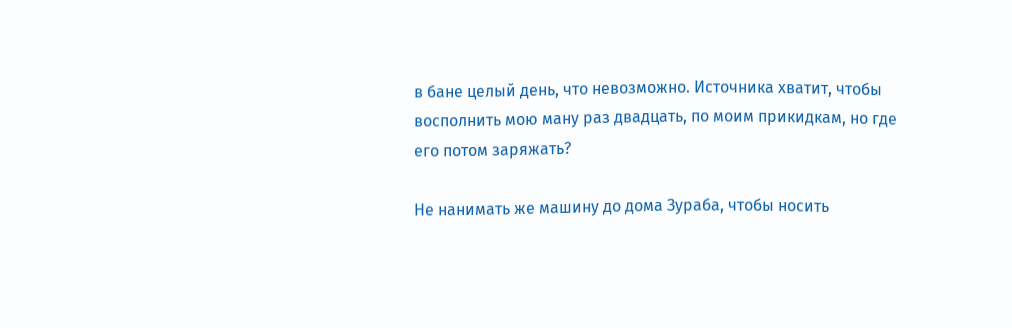в бане целый день, что невозможно. Источника хватит, чтобы восполнить мою ману раз двадцать, по моим прикидкам, но где его потом заряжать?

Не нанимать же машину до дома Зураба, чтобы носить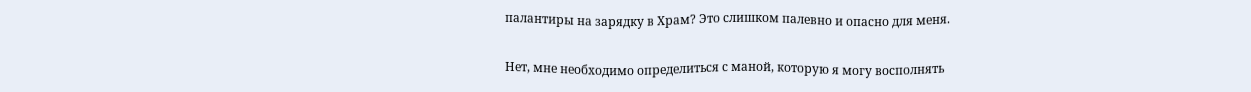палантиры на зарядку в Храм? Это слишком палевно и опасно для меня.

Нет, мне необходимо определиться с маной, которую я могу восполнять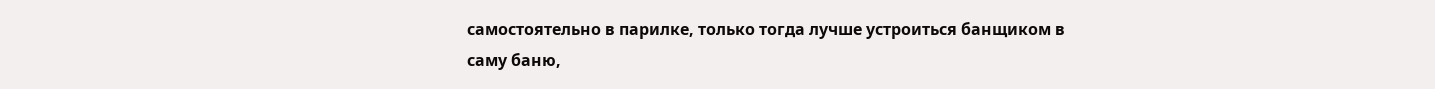самостоятельно в парилке, только тогда лучше устроиться банщиком в саму баню,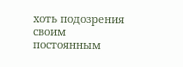хоть подозрения своим постоянным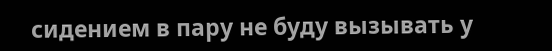сидением в пару не буду вызывать у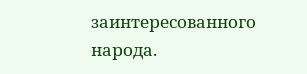заинтересованного народа.